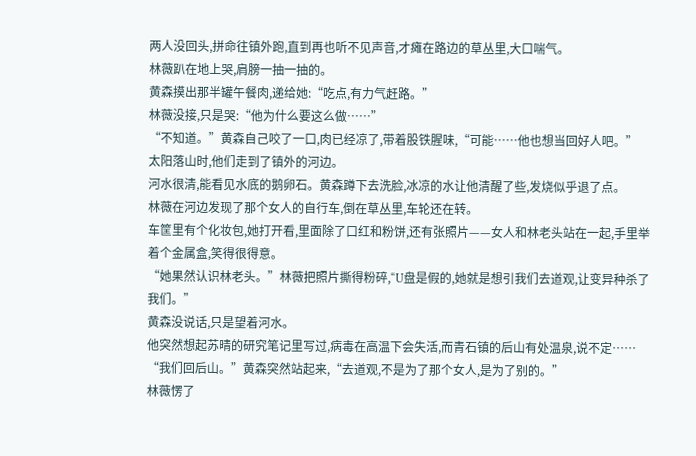两人没回头,拼命往镇外跑,直到再也听不见声音,才瘫在路边的草丛里,大口喘气。
林薇趴在地上哭,肩膀一抽一抽的。
黄森摸出那半罐午餐肉,递给她:“吃点,有力气赶路。”
林薇没接,只是哭:“他为什么要这么做……”
“不知道。”黄森自己咬了一口,肉已经凉了,带着股铁腥味,“可能……他也想当回好人吧。”
太阳落山时,他们走到了镇外的河边。
河水很清,能看见水底的鹅卵石。黄森蹲下去洗脸,冰凉的水让他清醒了些,发烧似乎退了点。
林薇在河边发现了那个女人的自行车,倒在草丛里,车轮还在转。
车筐里有个化妆包,她打开看,里面除了口红和粉饼,还有张照片——女人和林老头站在一起,手里举着个金属盒,笑得很得意。
“她果然认识林老头。”林薇把照片撕得粉碎,“U盘是假的,她就是想引我们去道观,让变异种杀了我们。”
黄森没说话,只是望着河水。
他突然想起苏晴的研究笔记里写过,病毒在高温下会失活,而青石镇的后山有处温泉,说不定……
“我们回后山。”黄森突然站起来,“去道观,不是为了那个女人,是为了别的。”
林薇愣了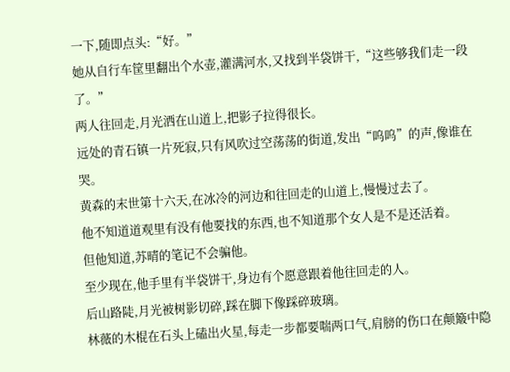一下,随即点头:“好。”
她从自行车筐里翻出个水壶,灌满河水,又找到半袋饼干,“这些够我们走一段了。”
两人往回走,月光洒在山道上,把影子拉得很长。
远处的青石镇一片死寂,只有风吹过空荡荡的街道,发出“呜呜”的声,像谁在哭。
黄森的末世第十六天,在冰冷的河边和往回走的山道上,慢慢过去了。
他不知道道观里有没有他要找的东西,也不知道那个女人是不是还活着。
但他知道,苏晴的笔记不会骗他。
至少现在,他手里有半袋饼干,身边有个愿意跟着他往回走的人。
后山路陡,月光被树影切碎,踩在脚下像踩碎玻璃。
林薇的木棍在石头上磕出火星,每走一步都要喘两口气,肩膀的伤口在颠簸中隐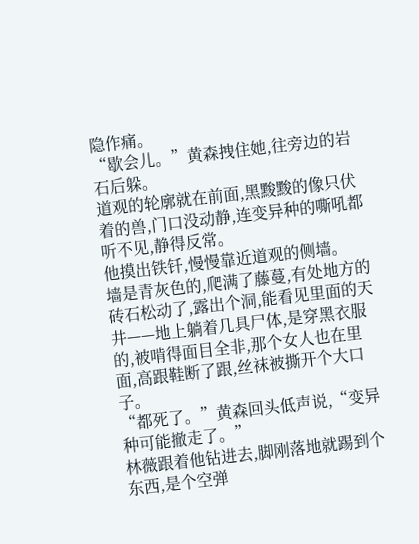隐作痛。
“歇会儿。”黄森拽住她,往旁边的岩石后躲。
道观的轮廓就在前面,黑黢黢的像只伏着的兽,门口没动静,连变异种的嘶吼都听不见,静得反常。
他摸出铁钎,慢慢靠近道观的侧墙。
墙是青灰色的,爬满了藤蔓,有处地方的砖石松动了,露出个洞,能看见里面的天井——地上躺着几具尸体,是穿黑衣服的,被啃得面目全非,那个女人也在里面,高跟鞋断了跟,丝袜被撕开个大口子。
“都死了。”黄森回头低声说,“变异种可能撤走了。”
林薇跟着他钻进去,脚刚落地就踢到个东西,是个空弹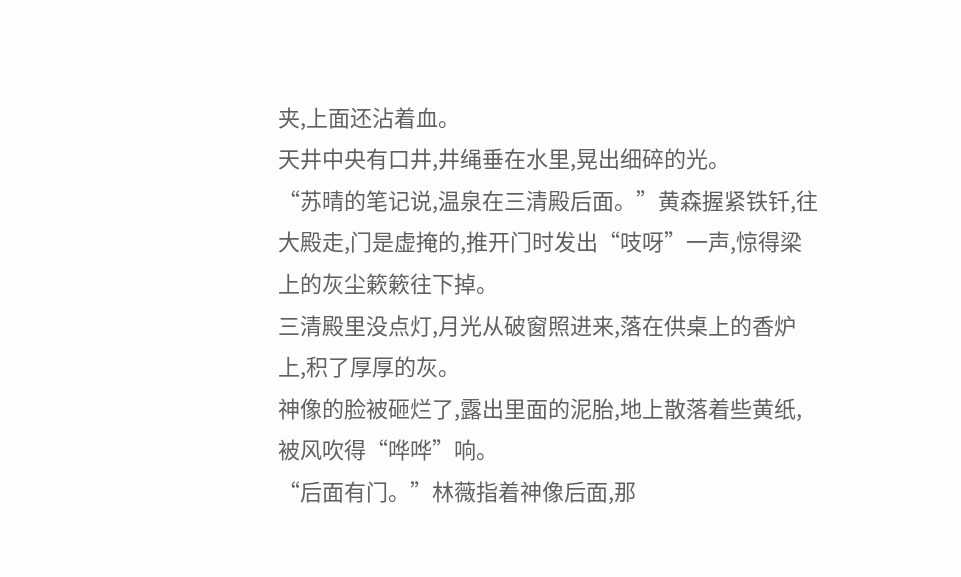夹,上面还沾着血。
天井中央有口井,井绳垂在水里,晃出细碎的光。
“苏晴的笔记说,温泉在三清殿后面。”黄森握紧铁钎,往大殿走,门是虚掩的,推开门时发出“吱呀”一声,惊得梁上的灰尘簌簌往下掉。
三清殿里没点灯,月光从破窗照进来,落在供桌上的香炉上,积了厚厚的灰。
神像的脸被砸烂了,露出里面的泥胎,地上散落着些黄纸,被风吹得“哗哗”响。
“后面有门。”林薇指着神像后面,那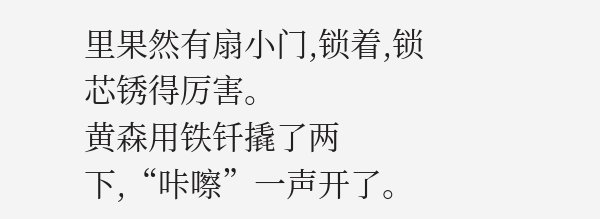里果然有扇小门,锁着,锁芯锈得厉害。
黄森用铁钎撬了两下,“咔嚓”一声开了。